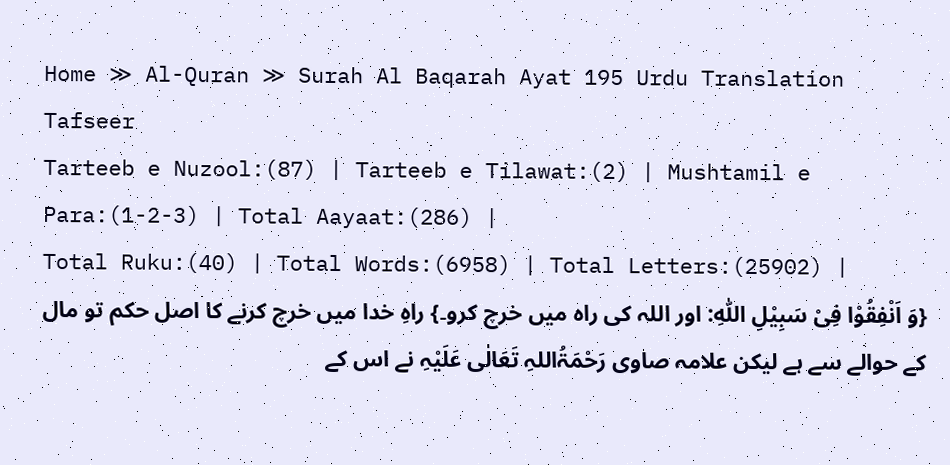Home ≫ Al-Quran ≫ Surah Al Baqarah Ayat 195 Urdu Translation Tafseer
Tarteeb e Nuzool:(87) | Tarteeb e Tilawat:(2) | Mushtamil e Para:(1-2-3) | Total Aayaat:(286) |
Total Ruku:(40) | Total Words:(6958) | Total Letters:(25902) |
{وَ اَنْفِقُوْا فِیْ سَبِیْلِ اللّٰهِ: اور اللہ کی راہ میں خرچ کرو۔} راہِ خدا میں خرچ کرنے کا اصل حکم تو مال کے حوالے سے ہے لیکن علامہ صاوی رَحْمَۃُاللہِ تَعَالٰی عَلَیْہِ نے اس کے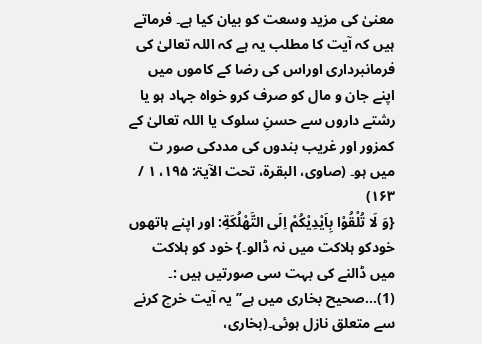معنیٰ کی مزید وسعت کو بیان کیا ہے۔ فرماتے ہیں کہ آیت کا مطلب یہ ہے کہ اللہ تعالیٰ کی فرمانبرداری اوراس کی رضا کے کاموں میں اپنے جان و مال کو صرف کرو خواہ جہاد ہو یا رشتے داروں سے حسنِ سلوک یا اللہ تعالیٰ کے کمزور اور غریب بندوں کی مددکی صور ت میں ہو۔ (صاوی، البقرۃ، تحت الآیۃ: ۱۹۵، ۱ / ۱۶۳)
{وَ لَا تُلْقُوْا بِاَیْدِیْكُمْ اِلَى التَّهْلُكَةِ: اور اپنے ہاتھوں خودکو ہلاکت میں نہ ڈالو۔} خود کو ہلاکت میں ڈالنے کی بہت سی صورتیں ہیں :۔
(1)…صحیح بخاری میں ہے’’یہ آیت خرچ کرنے سے متعلق نازل ہوئی۔(بخاری،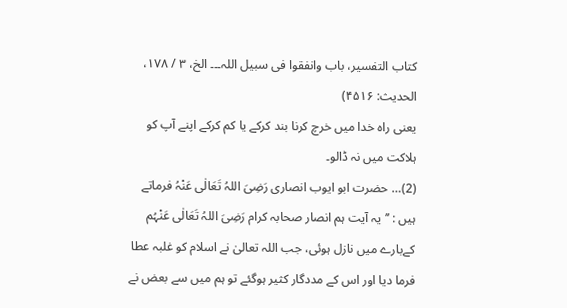کتاب التفسیر، باب وانفقوا فی سبیل اللہ۔۔۔ الخ، ۳ / ۱۷۸، الحدیث: ۴۵۱۶)
یعنی راہ خدا میں خرچ کرنا بند کرکے یا کم کرکے اپنے آپ کو ہلاکت میں نہ ڈالو۔
(2)… حضرت ابو ایوب انصاری رَضِیَ اللہُ تَعَالٰی عَنْہُ فرماتے ہیں : ’’یہ آیت ہم انصار صحابہ کرام رَضِیَ اللہُ تَعَالٰی عَنْہُم کےبارے میں نازل ہوئی، جب اللہ تعالیٰ نے اسلام کو غلبہ عطا فرما دیا اور اس کے مددگار کثیر ہوگئے تو ہم میں سے بعض نے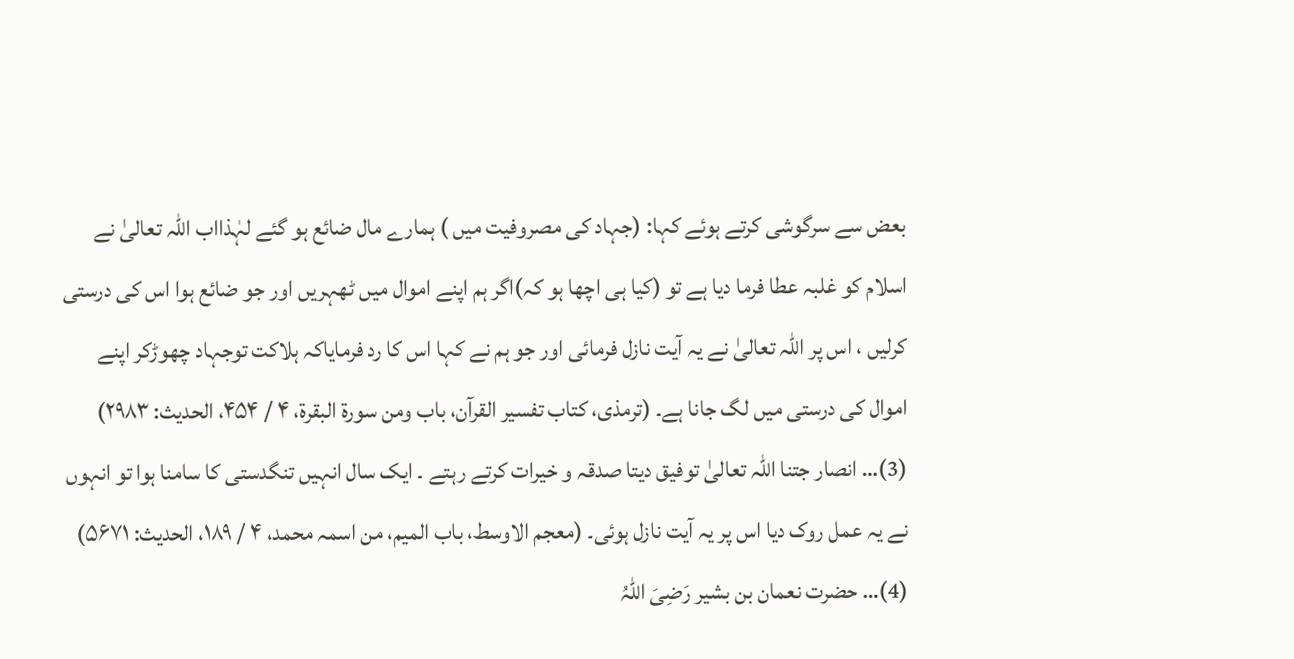بعض سے سرگوشی کرتے ہوئے کہا: (جہاد کی مصروفیت میں ) ہمارے مال ضائع ہو گئے لہٰذااب اللہ تعالیٰ نے اسلام کو غلبہ عطا فرما دیا ہے تو (کیا ہی اچھا ہو کہ)اگر ہم اپنے اموال میں ٹھہریں اور جو ضائع ہوا اس کی درستی کرلیں ، اس پر اللہ تعالیٰ نے یہ آیت نازل فرمائی اور جو ہم نے کہا اس کا رد فرمایاکہ ہلاکت توجہاد چھوڑکر اپنے اموال کی درستی میں لگ جانا ہے۔ (ترمذی، کتاب تفسیر القرآن، باب ومن سورۃ البقرۃ، ۴ / ۴۵۴، الحدیث: ۲۹۸۳)
(3)… انصار جتنا اللہ تعالیٰ توفیق دیتا صدقہ و خیرات کرتے رہتے ۔ ایک سال انہیں تنگدستی کا سامنا ہوا تو انہوں نے یہ عمل روک دیا اس پر یہ آیت نازل ہوئی۔ (معجم الاوسط، باب المیم، من اسمہ محمد، ۴ / ۱۸۹، الحدیث: ۵۶۷۱)
(4)… حضرت نعمان بن بشیر رَضِیَ اللہُ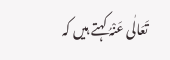تَعَالٰی عَنْہُ کہتے ہیں کہ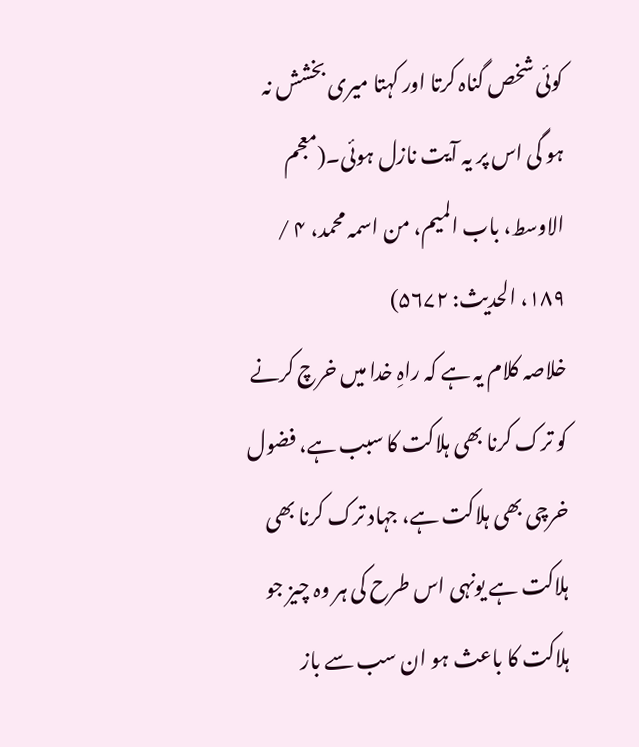کوئی شخص گناہ کرتا اور کہتا میری بخشش نہ ہو گی اس پر یہ آیت نازل ہوئی۔(معجم الاوسط، باب المیم، من اسمہ محمد، ۴ / ۱۸۹، الحدیث: ۵۶۷۲)
خلاصہ کلام یہ ہے کہ راہِ خدا میں خرچ کرنے کو ترک کرنا بھی ہلاکت کا سبب ہے، فضول خرچی بھی ہلاکت ہے، جہاد ترک کرنا بھی ہلاکت ہے یونہی اس طرح کی ہر وہ چیز جو ہلاکت کا باعث ہو ان سب سے باز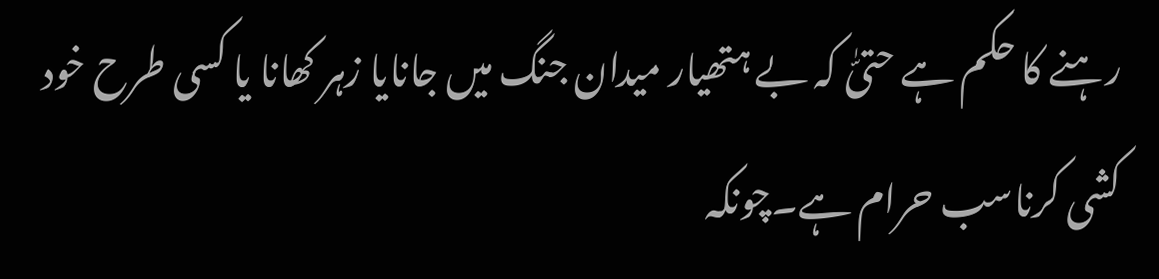رہنے کا حکم ہے حتیّٰ کہ بے ہتھیار میدان جنگ میں جانایا زہر کھانا یا کسی طرح خود کشی کرناسب حرام ہے۔چونکہ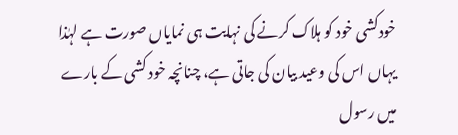خودکشی خود کو ہلاک کرنے کی نہایت ہی نمایاں صورت ہے لہٰذا یہاں اس کی وعید بیان کی جاتی ہے، چنانچہ خود کشی کے بارے میں رسول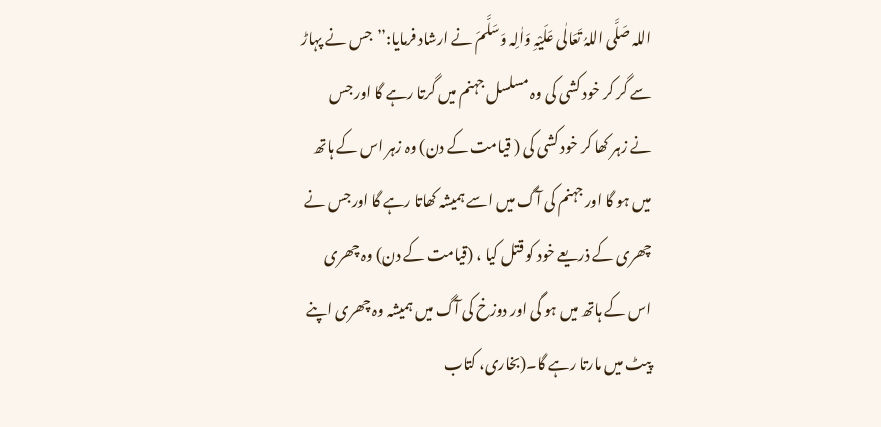اللہ صَلَّی اللہُ تَعَالٰی عَلَیْہِ وَاٰلِہ وَسَلَّمَ نے ارشاد فرمایا:’’جس نے پہاڑ سے گر کر خود کشی کی وہ مسلسل جہنم میں گرتا رہے گا اور جس نے زہر کھا کر خود کشی کی ( قیامت کے دن) وہ زہر اس کے ہاتھ میں ہو گا اور جہنم کی آگ میں اسے ہمیشہ کھاتا رہے گا اورجس نے چھری کے ذریعے خود کو قتل کیا ، (قیامت کے دن) وہ چھری اس کے ہاتھ میں ہو گی اور دوزخ کی آگ میں ہمیشہ وہ چھری اپنے پیٹ میں مارتا رہے گا۔(بخاری، کتاب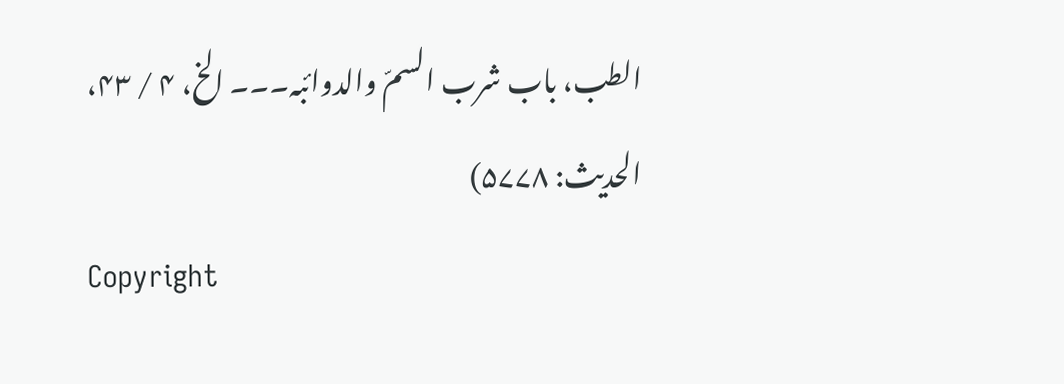الطب، باب شرب السمّ والدوائبہ۔۔۔ الخ، ۴ / ۴۳، الحدیث: ۵۷۷۸)
Copyright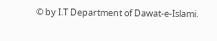© by I.T Department of Dawat-e-Islami.